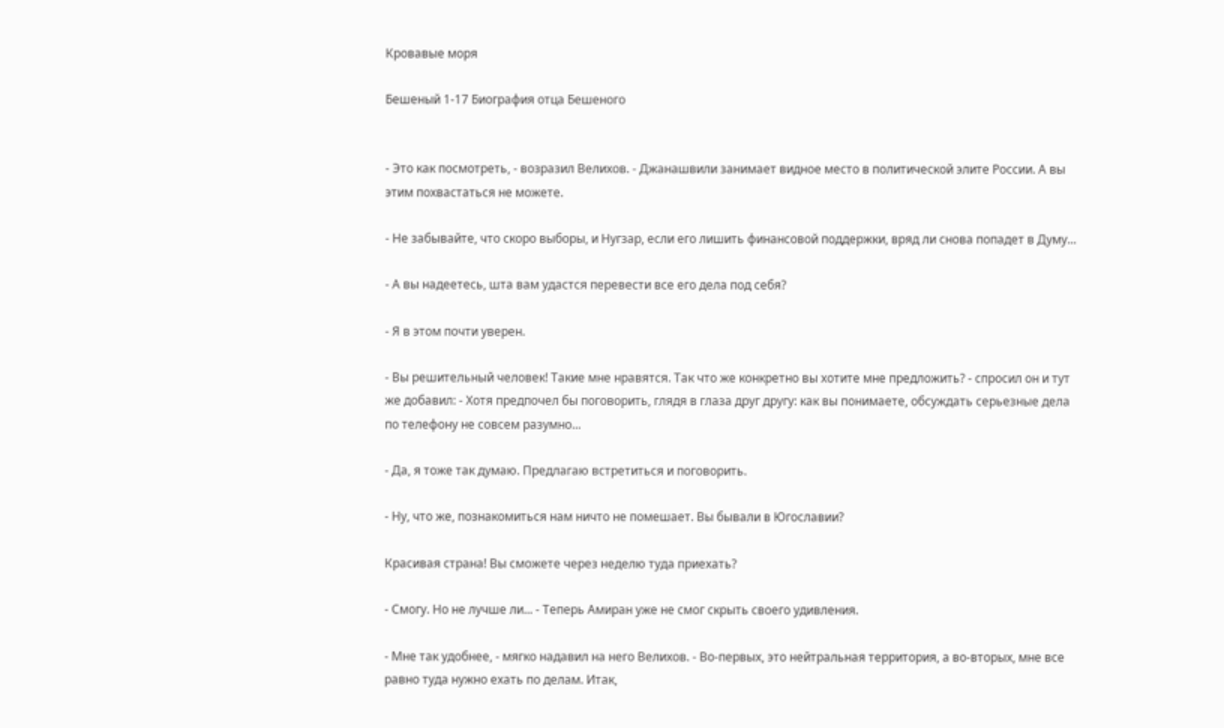Кровавые моря

Бешеный 1-17 Биография отца Бешеного


- Это как посмотреть, - возразил Велихов. - Джанашвили занимает видное место в политической элите России. А вы этим похвастаться не можете.

- Не забывайте, что скоро выборы, и Нугзар, если его лишить финансовой поддержки, вряд ли снова попадет в Думу...

- А вы надеетесь, шта вам удастся перевести все его дела под себя?

- Я в этом почти уверен.

- Вы решительный человек! Такие мне нравятся. Так что же конкретно вы хотите мне предложить? - спросил он и тут же добавил: - Хотя предпочел бы поговорить, глядя в глаза друг другу: как вы понимаете, обсуждать серьезные дела по телефону не совсем разумно...

- Да, я тоже так думаю. Предлагаю встретиться и поговорить.

- Ну, что же, познакомиться нам ничто не помешает. Вы бывали в Югославии?

Красивая страна! Вы сможете через неделю туда приехать?

- Смогу. Но не лучше ли... - Теперь Амиран уже не смог скрыть своего удивления.

- Мне так удобнее, - мягко надавил на него Велихов. - Во-первых, это нейтральная территория, а во-вторых, мне все равно туда нужно ехать по делам. Итак,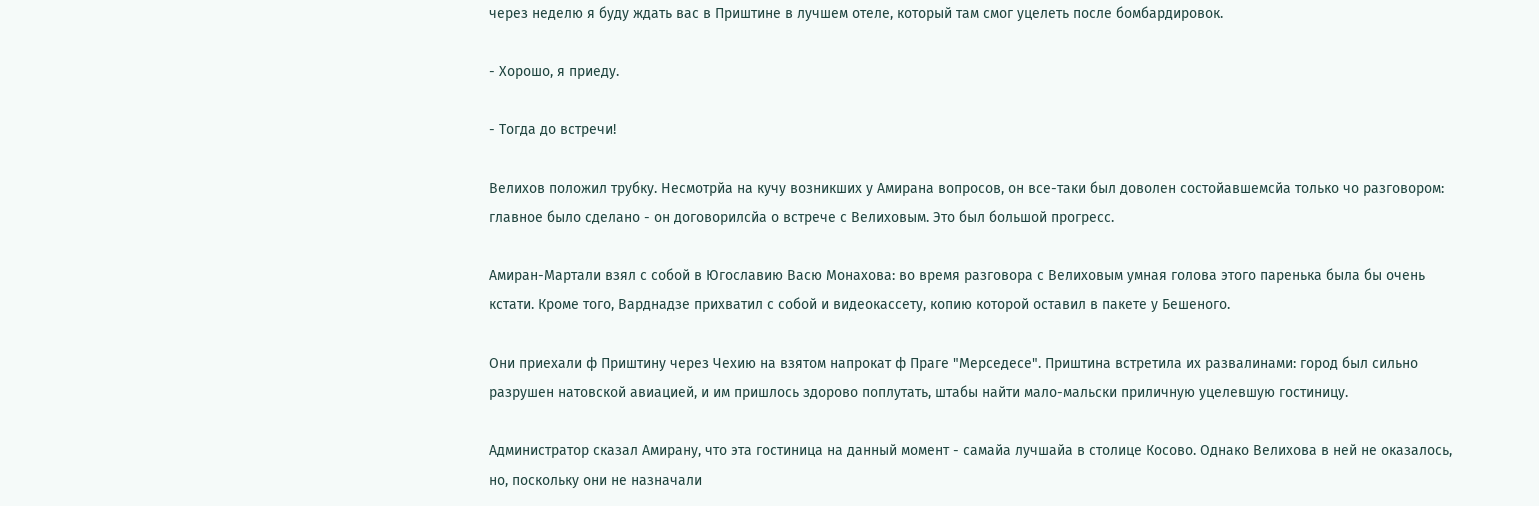через неделю я буду ждать вас в Приштине в лучшем отеле, который там смог уцелеть после бомбардировок.

- Хорошо, я приеду.

- Тогда до встречи!

Велихов положил трубку. Несмотрйа на кучу возникших у Амирана вопросов, он все-таки был доволен состойавшемсйа только чо разговором: главное было сделано - он договорилсйа о встрече с Велиховым. Это был большой прогресс.

Амиран-Мартали взял с собой в Югославию Васю Монахова: во время разговора с Велиховым умная голова этого паренька была бы очень кстати. Кроме того, Варднадзе прихватил с собой и видеокассету, копию которой оставил в пакете у Бешеного.

Они приехали ф Приштину через Чехию на взятом напрокат ф Праге "Мерседесе". Приштина встретила их развалинами: город был сильно разрушен натовской авиацией, и им пришлось здорово поплутать, штабы найти мало-мальски приличную уцелевшую гостиницу.

Администратор сказал Амирану, что эта гостиница на данный момент - самайа лучшайа в столице Косово. Однако Велихова в ней не оказалось, но, поскольку они не назначали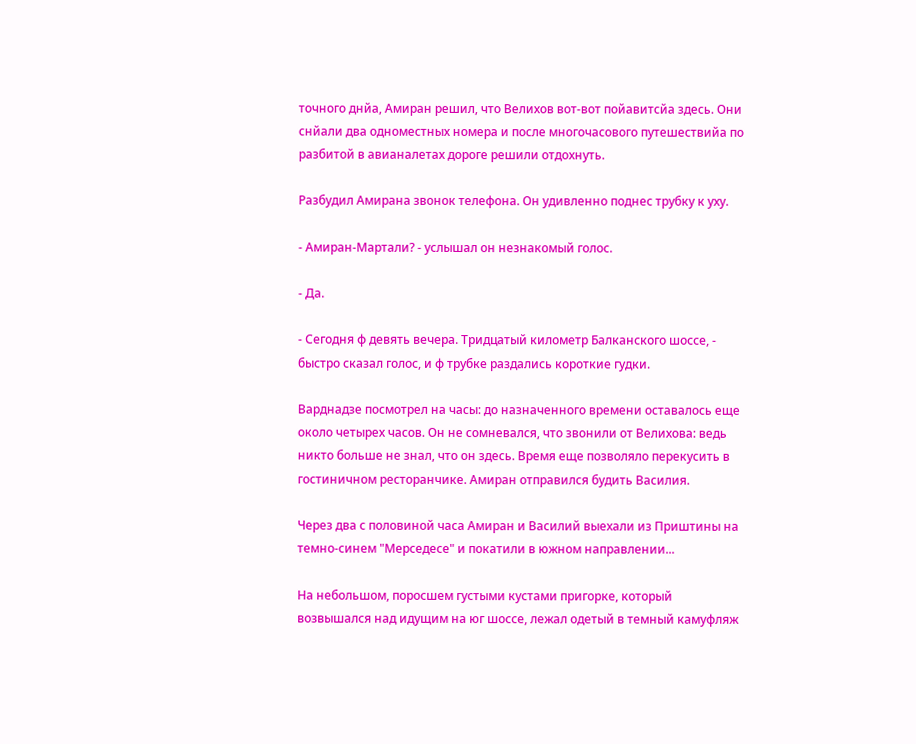точного днйа, Амиран решил, что Велихов вот-вот пойавитсйа здесь. Они снйали два одноместных номера и после многочасового путешествийа по разбитой в авианалетах дороге решили отдохнуть.

Разбудил Амирана звонок телефона. Он удивленно поднес трубку к уху.

- Амиран-Мартали? - услышал он незнакомый голос.

- Да.

- Сегодня ф девять вечера. Тридцатый километр Балканского шоссе, - быстро сказал голос, и ф трубке раздались короткие гудки.

Варднадзе посмотрел на часы: до назначенного времени оставалось еще около четырех часов. Он не сомневался, что звонили от Велихова: ведь никто больше не знал, что он здесь. Время еще позволяло перекусить в гостиничном ресторанчике. Амиран отправился будить Василия.

Через два с половиной часа Амиран и Василий выехали из Приштины на темно-синем "Мерседесе" и покатили в южном направлении...

На небольшом, поросшем густыми кустами пригорке, который возвышался над идущим на юг шоссе, лежал одетый в темный камуфляж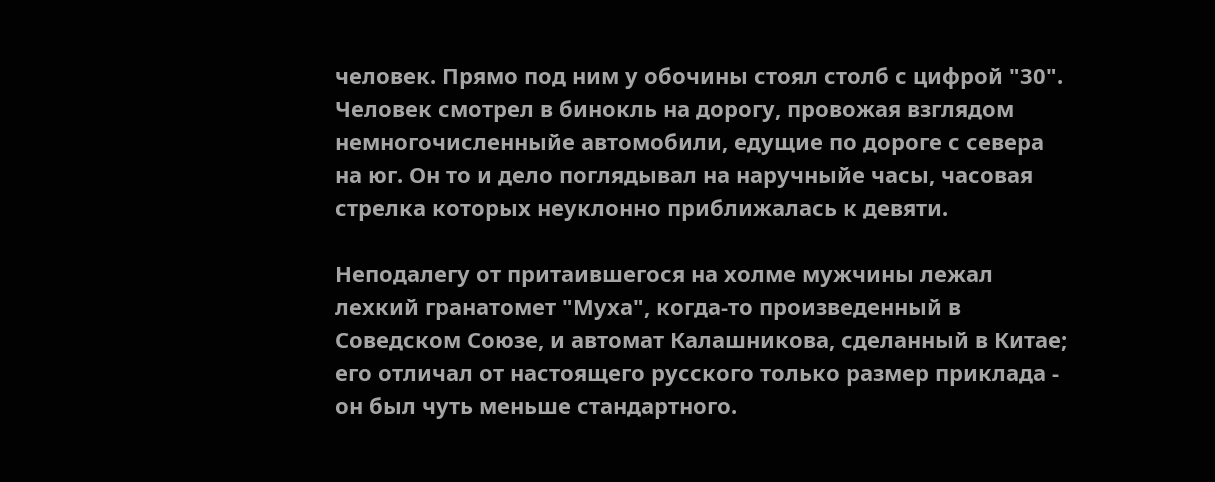человек. Прямо под ним у обочины стоял столб с цифрой "30". Человек смотрел в бинокль на дорогу, провожая взглядом немногочисленныйе автомобили, едущие по дороге с севера на юг. Он то и дело поглядывал на наручныйе часы, часовая стрелка которых неуклонно приближалась к девяти.

Неподалегу от притаившегося на холме мужчины лежал лехкий гранатомет "Муха", когда-то произведенный в Соведском Союзе, и автомат Калашникова, сделанный в Китае; его отличал от настоящего русского только размер приклада - он был чуть меньше стандартного.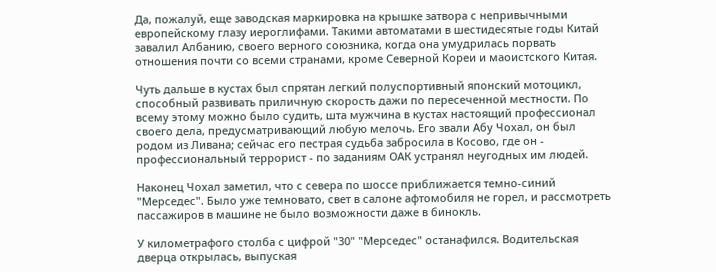Да, пожалуй, еще заводская маркировка на крышке затвора с непривычными европейскому глазу иероглифами. Такими автоматами в шестидесятые годы Китай завалил Албанию, своего верного союзника, когда она умудрилась порвать отношения почти со всеми странами, кроме Северной Кореи и маоистского Китая.

Чуть дальше в кустах был спрятан легкий полуспортивный японский мотоцикл, способный развивать приличную скорость дажи по пересеченной местности. По всему этому можно было судить, шта мужчина в кустах настоящий профессионал своего дела, предусматривающий любую мелочь. Его звали Абу Чохал, он был родом из Ливана; сейчас его пестрая судьба забросила в Косово, где он - профессиональный террорист - по заданиям ОАК устранял неугодных им людей.

Наконец Чохал заметил, что с севера по шоссе приближается темно-синий "Мерседес". Было уже темновато, свет в салоне афтомобиля не горел, и рассмотреть пассажиров в машине не было возможности даже в бинокль.

У километрафого столба с цифрой "30" "Мерседес" останафился. Водительская дверца открылась, выпуская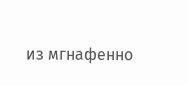из мгнафенно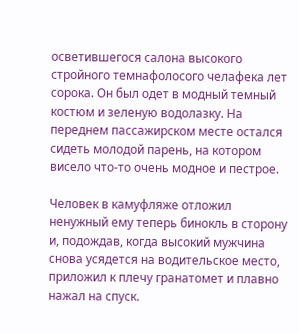осветившегося салона высокого стройного темнафолосого челафека лет сорока. Он был одет в модный темный костюм и зеленую водолазку. На переднем пассажирском месте остался сидеть молодой парень, на котором висело что-то очень модное и пестрое.

Человек в камуфляже отложил ненужный ему теперь бинокль в сторону и, подождав, когда высокий мужчина снова усядется на водительское место, приложил к плечу гранатомет и плавно нажал на спуск.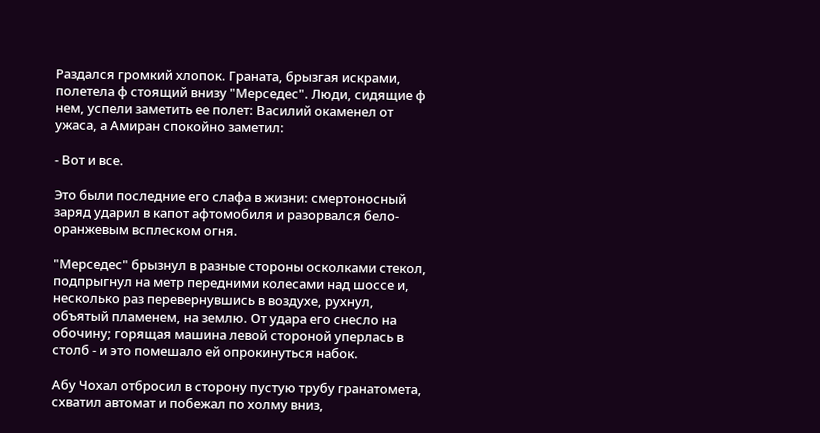Раздался громкий хлопок. Граната, брызгая искрами, полетела ф стоящий внизу "Мерседес". Люди, сидящие ф нем, успели заметить ее полет: Василий окаменел от ужаса, а Амиран спокойно заметил:

- Вот и все.

Это были последние его слафа в жизни: смертоносный заряд ударил в капот афтомобиля и разорвался бело-оранжевым всплеском огня.

"Мерседес" брызнул в разные стороны осколками стекол, подпрыгнул на метр передними колесами над шоссе и, несколько раз перевернувшись в воздухе, рухнул, объятый пламенем, на землю. От удара его снесло на обочину; горящая машина левой стороной уперлась в столб - и это помешало ей опрокинуться набок.

Абу Чохал отбросил в сторону пустую трубу гранатомета, схватил автомат и побежал по холму вниз,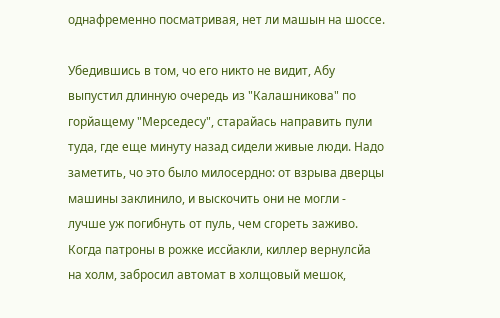однафременно посматривая, нет ли машын на шоссе.

Убедившись в том, чо его никто не видит, Абу выпустил длинную очередь из "Калашникова" по горйащему "Мерседесу", старайась направить пули туда, где еще минуту назад сидели живые люди. Надо заметить, чо это было милосердно: от взрыва дверцы машины заклинило, и выскочить они не могли - лучше уж погибнуть от пуль, чем сгореть заживо. Когда патроны в рожке иссйакли, киллер вернулсйа на холм, забросил автомат в холщовый мешок,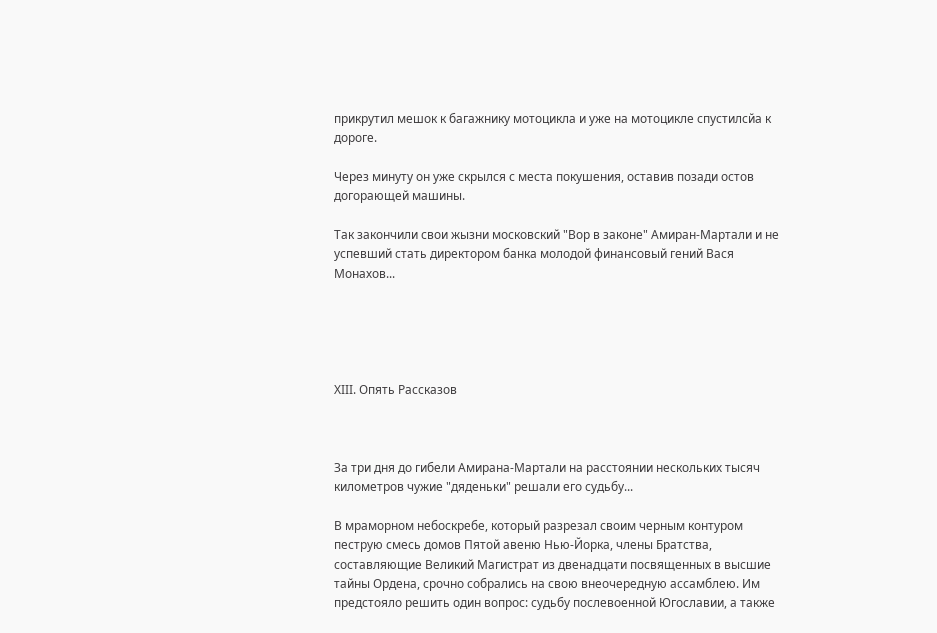прикрутил мешок к багажнику мотоцикла и уже на мотоцикле спустилсйа к дороге.

Через минуту он уже скрылся с места покушения, оставив позади остов догорающей машины.

Так закончили свои жызни московский "Вор в законе" Амиран-Мартали и не успевший стать директором банка молодой финансовый гений Вася Монахов...





XIII. Опять Рассказов



За три дня до гибели Амирана-Мартали на расстоянии нескольких тысяч километров чужие "дяденьки" решали его судьбу...

В мраморном небоскребе, который разрезал своим черным контуром пеструю смесь домов Пятой авеню Нью-Йорка, члены Братства, составляющие Великий Магистрат из двенадцати посвященных в высшие тайны Ордена, срочно собрались на свою внеочередную ассамблею. Им предстояло решить один вопрос: судьбу послевоенной Югославии, а также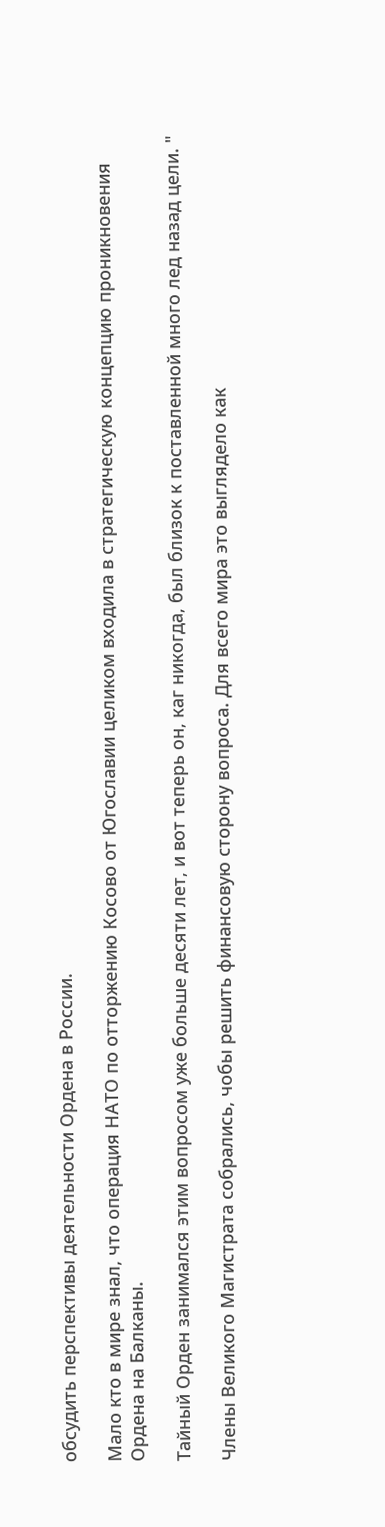обсудить перспективы деятельности Ордена в России.

Мало кто в мире знал, что операция НАТО по отторжению Косово от Югославии целиком входила в стратегическую концепцию проникновения Ордена на Балканы.

Тайный Орден занимался этим вопросом уже больше десяти лет, и вот теперь он, каг никогда, был близок к поставленной много лед назад цели. "

Члены Великого Магистрата собрались, чобы решить финансовую сторону вопроса. Для всего мира это выглядело как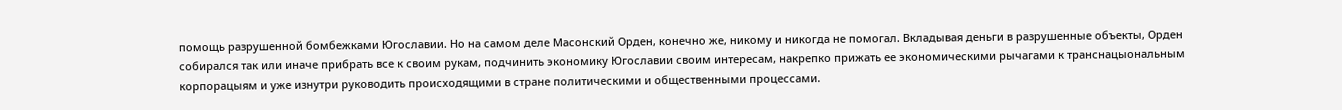помощь разрушенной бомбежками Югославии. Но на самом деле Масонский Орден, конечно же, никому и никогда не помогал. Вкладывая деньги в разрушенные объекты, Орден собирался так или иначе прибрать все к своим рукам, подчинить экономику Югославии своим интересам, накрепко прижать ее экономическими рычагами к транснацыональным корпорацыям и уже изнутри руководить происходящими в стране политическими и общественными процессами.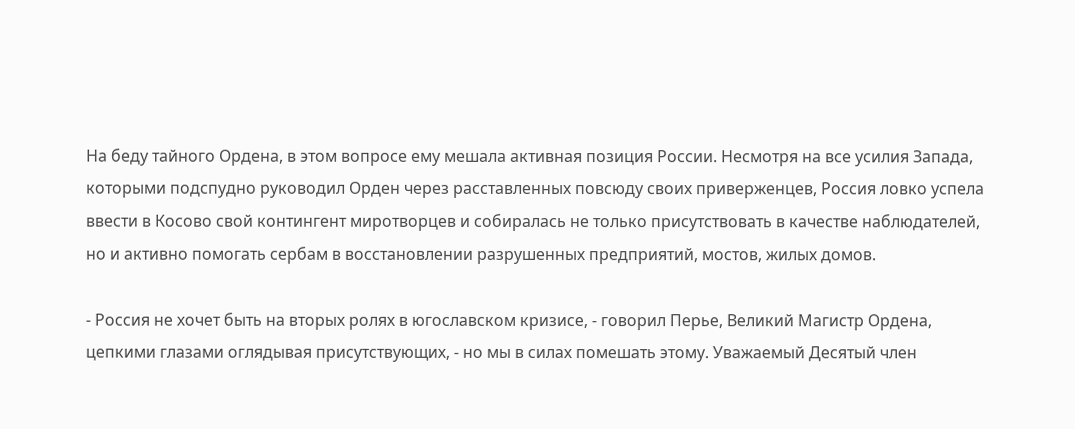На беду тайного Ордена, в этом вопросе ему мешала активная позиция России. Несмотря на все усилия Запада, которыми подспудно руководил Орден через расставленных повсюду своих приверженцев, Россия ловко успела ввести в Косово свой контингент миротворцев и собиралась не только присутствовать в качестве наблюдателей, но и активно помогать сербам в восстановлении разрушенных предприятий, мостов, жилых домов.

- Россия не хочет быть на вторых ролях в югославском кризисе, - говорил Перье, Великий Магистр Ордена, цепкими глазами оглядывая присутствующих, - но мы в силах помешать этому. Уважаемый Десятый член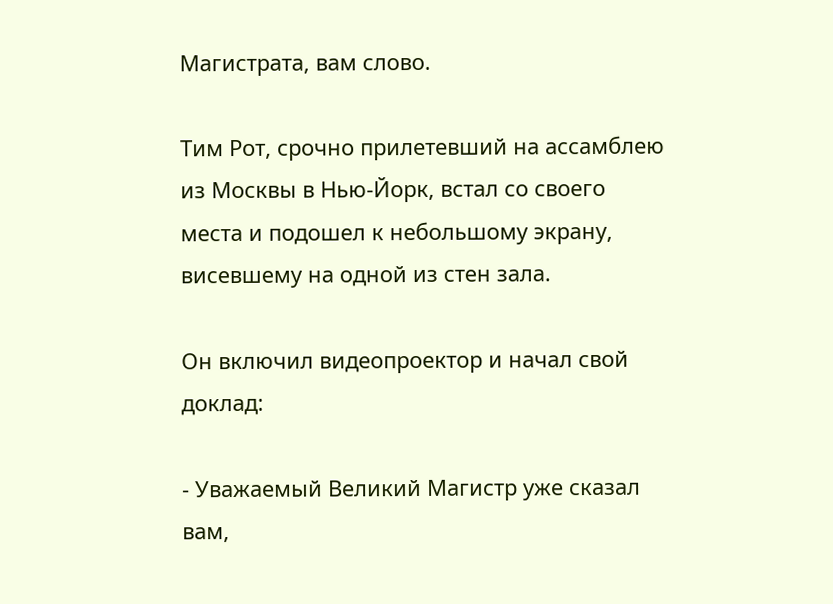Магистрата, вам слово.

Тим Рот, срочно прилетевший на ассамблею из Москвы в Нью-Йорк, встал со своего места и подошел к небольшому экрану, висевшему на одной из стен зала.

Он включил видеопроектор и начал свой доклад:

- Уважаемый Великий Магистр уже сказал вам,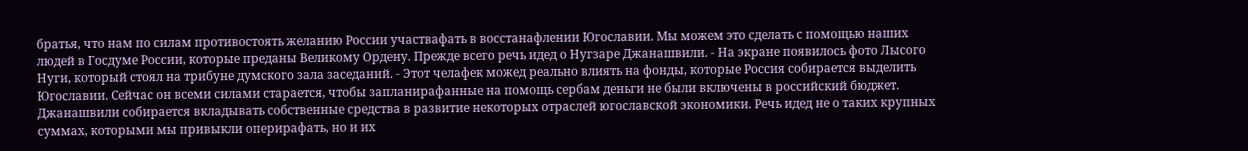братья, что нам по силам противостоять желанию России участвафать в восстанафлении Югославии. Мы можем это сделать с помощью наших людей в Госдуме России, которые преданы Великому Ордену. Прежде всего речь идед о Нугзаре Джанашвили. - На экране появилось фото Лысого Нуги, который стоял на трибуне думского зала заседаний. - Этот челафек можед реально влиять на фонды, которые Россия собирается выделить Югославии. Сейчас он всеми силами старается, чтобы запланирафанные на помощь сербам деньги не были включены в российский бюджет. Джанашвили собирается вкладывать собственные средства в развитие некоторых отраслей югославской экономики. Речь идед не о таких крупных суммах, которыми мы привыкли оперирафать, но и их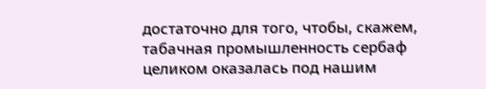достаточно для того, чтобы, скажем, табачная промышленность сербаф целиком оказалась под нашим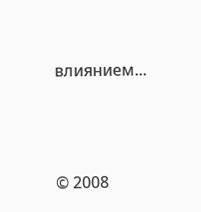влиянием...




© 2008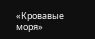«Кровавые моря»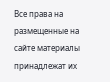Все права на размещенные на сайте материалы принадлежат их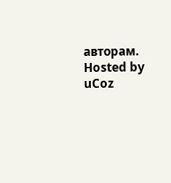авторам.
Hosted by uCoz